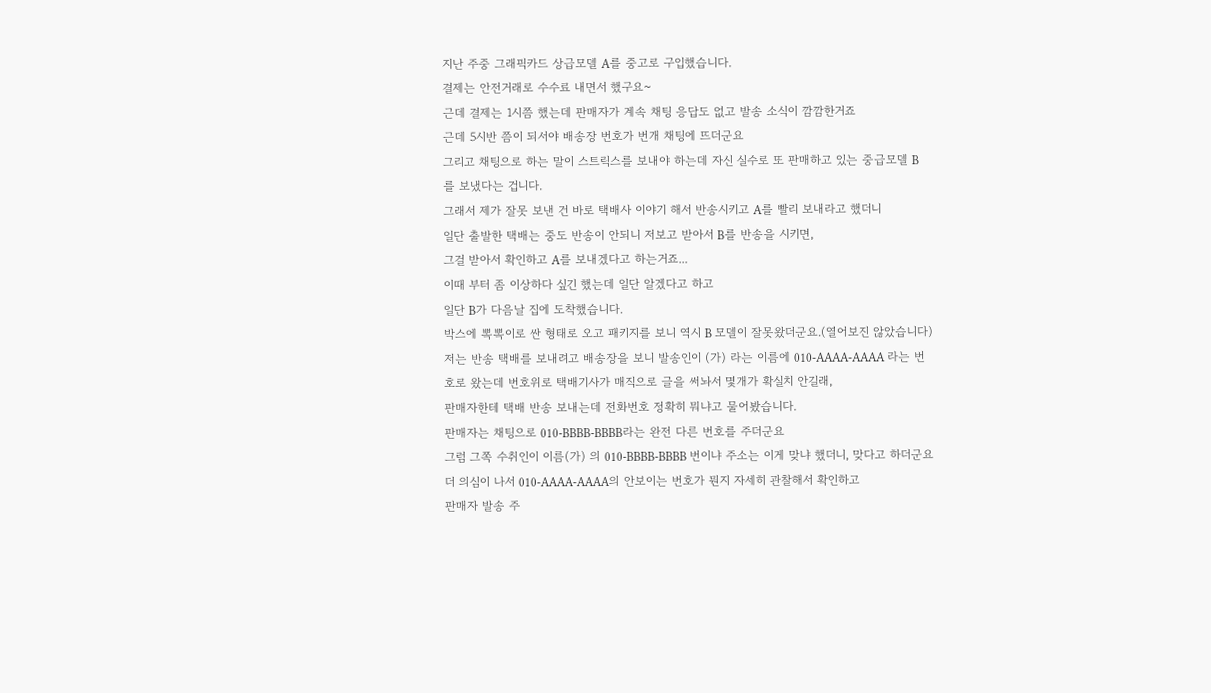지난 주중 그래픽카드 상급모델 A를 중고로 구입했습니다.
결제는 안전거래로 수수료 내면서 했구요~
근데 결제는 1시쯤 했는데 판매자가 계속 채팅 응답도 없고 발송 소식이 깜깜한거죠
근데 5시반 쯤이 되서야 배송장 번호가 번개 채팅에 뜨더군요
그리고 채팅으로 하는 말이 스트릭스를 보내야 하는데 자신 실수로 또 판매하고 있는 중급모델 B 를 보냈다는 겁니다.
그래서 제가 잘못 보낸 건 바로 택배사 이야기 해서 반송시키고 A를 빨리 보내라고 했더니
일단 출발한 택배는 중도 반송이 안되니 저보고 받아서 B를 반송을 시키면,
그걸 받아서 확인하고 A를 보내겠다고 하는거죠...
이때 부터 좀 이상하다 싶긴 했는데 일단 알겠다고 하고
일단 B가 다음날 집에 도착했습니다.
박스에 뽁뽁이로 싼 형태로 오고 패키지를 보니 역시 B 모델이 잘못왔더군요.(열어보진 않았습니다)
저는 반송 택배를 보내려고 배송장을 보니 발송인이 (가) 라는 이름에 010-AAAA-AAAA 라는 번호로 왔는데 번호위로 택배기사가 매직으로 글을 써놔서 몇개가 확실치 안길래,
판매자한테 택배 반송 보내는데 전화번호 정확히 뭐냐고 물어봤습니다.
판매자는 채팅으로 010-BBBB-BBBB라는 완전 다른 번호를 주더군요
그럼 그쪽 수취인이 이름(가) 의 010-BBBB-BBBB 번이냐 주소는 이게 맞냐 했더니, 맞다고 하더군요
더 의심이 나서 010-AAAA-AAAA의 안보이는 번호가 뭔지 자세히 관찰해서 확인하고
판매자 발송 주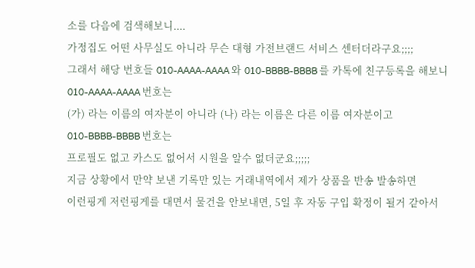소를 다음에 검색해보니....
가정집도 어떤 사무실도 아니라 무슨 대형 가전브랜드 서비스 센터더라구요;;;;
그래서 해당 번호들 010-AAAA-AAAA 와 010-BBBB-BBBB 를 카톡에 친구등록을 해보니
010-AAAA-AAAA 번호는
(가) 라는 이름의 여자분이 아니라 (나) 라는 이름은 다른 이름 여자분이고
010-BBBB-BBBB 번호는
프로필도 없고 카스도 없어서 시원을 알수 없더군요;;;;;
지금 상황에서 만약 보낸 기록만 있는 거래내역에서 제가 상품을 반송 발송하면
이런핑게 저런핑게를 대면서 물건을 안보내면, 5일 후 자동 구입 확정이 될거 같아서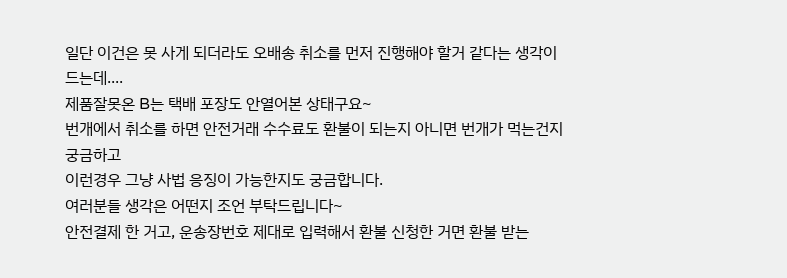일단 이건은 못 사게 되더라도 오배송 취소를 먼저 진행해야 할거 같다는 생각이 드는데....
제품잘못온 B는 택배 포장도 안열어본 상태구요~
번개에서 취소를 하면 안전거래 수수료도 환불이 되는지 아니면 번개가 먹는건지 궁금하고
이런경우 그냥 사법 응징이 가능한지도 궁금합니다.
여러분들 생각은 어떤지 조언 부탁드립니다~
안전결제 한 거고, 운송장번호 제대로 입력해서 환불 신청한 거면 환불 받는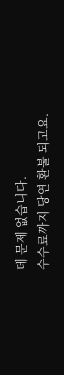데 문제 없습니다.
수수료까지 당연 환불 되고요.